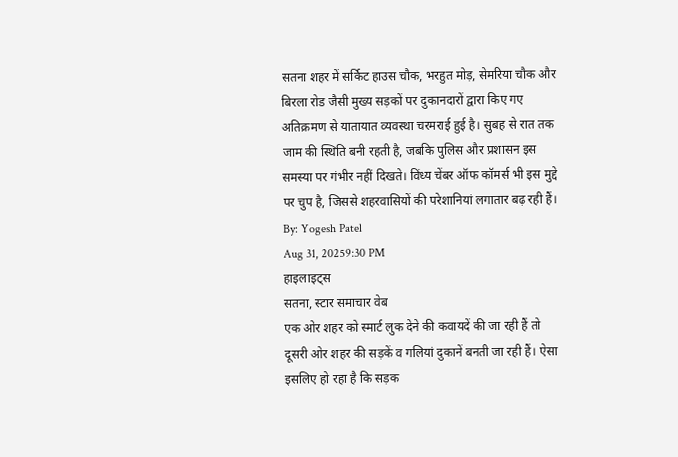सतना शहर में सर्किट हाउस चौक, भरहुत मोड़, सेमरिया चौक और बिरला रोड जैसी मुख्य सड़कों पर दुकानदारों द्वारा किए गए अतिक्रमण से यातायात व्यवस्था चरमराई हुई है। सुबह से रात तक जाम की स्थिति बनी रहती है, जबकि पुलिस और प्रशासन इस समस्या पर गंभीर नहीं दिखते। विंध्य चेंबर ऑफ कॉमर्स भी इस मुद्दे पर चुप है, जिससे शहरवासियों की परेशानियां लगातार बढ़ रही हैं।
By: Yogesh Patel
Aug 31, 20259:30 PM
हाइलाइट्स
सतना, स्टार समाचार वेब
एक ओर शहर को स्मार्ट लुक देने की कवायदें की जा रही हैं तो दूसरी ओर शहर की सड़कें व गलियां दुकानें बनती जा रही हैं। ऐसा इसलिए हो रहा है कि सड़क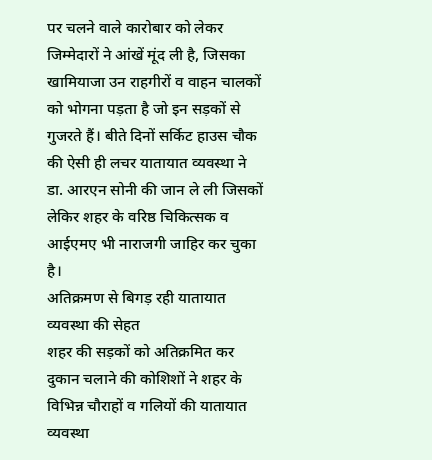पर चलने वाले कारोबार को लेकर जिम्मेदारों ने आंखें मूंद ली है, जिसका खामियाजा उन राहगीरों व वाहन चालकों को भोगना पड़ता है जो इन सड़कों से गुजरते हैं। बीते दिनों सर्किट हाउस चौक की ऐसी ही लचर यातायात व्यवस्था ने डा. आरएन सोनी की जान ले ली जिसकों लेकिर शहर के वरिष्ठ चिकित्सक व आईएमए भी नाराजगी जाहिर कर चुका है।
अतिक्रमण से बिगड़ रही यातायात व्यवस्था की सेहत
शहर की सड़कों को अतिक्रमित कर दुकान चलाने की कोशिशों ने शहर के विभिन्न चौराहों व गलियों की यातायात व्यवस्था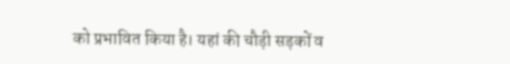को प्रभावित किया है। यहां की चौड़ी सड़कों व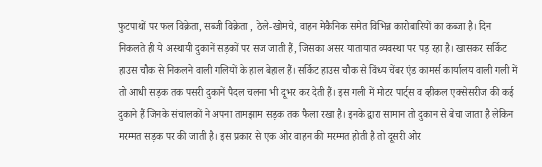फुटपाथों पर फल विक्रेता, सब्जी विक्रेता , ठेले-खोमचे, वाहन मेकैनिक समेत विभिन्न कारोबारियों का कब्जा है। दिन निकलते ही ये अस्थायी दुकानें सड़कों पर सज जाती हैं, जिसका असर यातायात व्यवस्था पर पड़ रहा है। खासकर सर्किट हाउस चौक से निकलने वाली गलियों के हाल बेहाल हैं। सर्किट हाउस चौक से विंध्य चेंबर एंड कामर्स कार्यालय वाली गली में तो आधी सड़क तक पसरी दुकानें पैदल चलना भी दूभर कर देती हैं। इस गली में मोटर पार्ट्स व व्हीकल एक्सेसरीज की कई दुकाने हैं जिनके संचालकों ने अपना तामझाम सड़क तक फैला रखा है। इनके द्वारा सामान तो दुकान से बेचा जाता है लेकिन मरम्मत सड़क पर की जाती है। इस प्रकार से एक ओर वाहन की मरम्मत होती है तो दूसरी ओर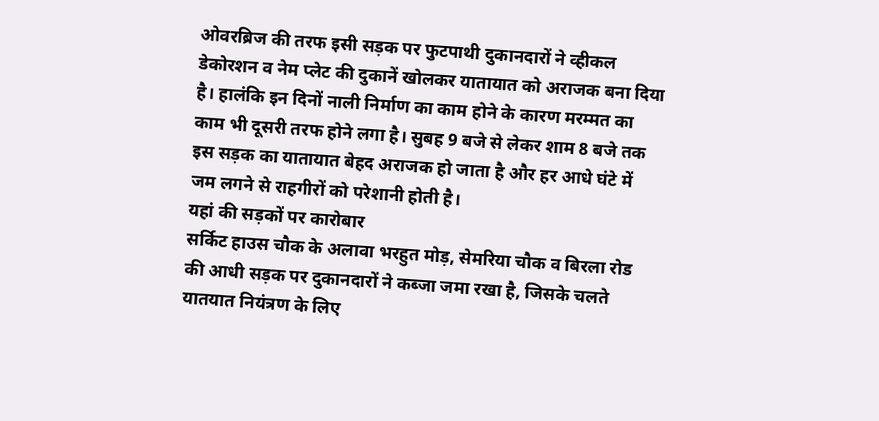ओवरब्रिज की तरफ इसी सड़क पर फुटपाथी दुकानदारों ने व्हीकल डेकोरशन व नेम प्लेट की दुकानें खोलकर यातायात को अराजक बना दिया है। हालंकि इन दिनों नाली निर्माण का काम होने के कारण मरम्मत का काम भी दूसरी तरफ होने लगा है। सुबह 9 बजे से लेकर शाम 8 बजे तक इस सड़क का यातायात बेहद अराजक हो जाता है और हर आधे घंटे में जम लगने से राहगीरों को परेशानी होती है।
यहां की सड़कों पर कारोबार
सर्किट हाउस चौक के अलावा भरहुत मोड़, सेमरिया चौक व बिरला रोड की आधी सड़क पर दुकानदारों ने कब्जा जमा रखा है, जिसके चलते यातयात नियंत्रण के लिए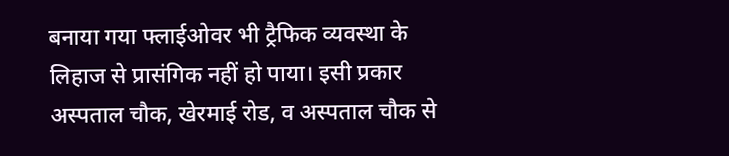बनाया गया फ्लाईओवर भी ट्रैफिक व्यवस्था के लिहाज से प्रासंगिक नहीं हो पाया। इसी प्रकार अस्पताल चौक, खेरमाई रोड, व अस्पताल चौक से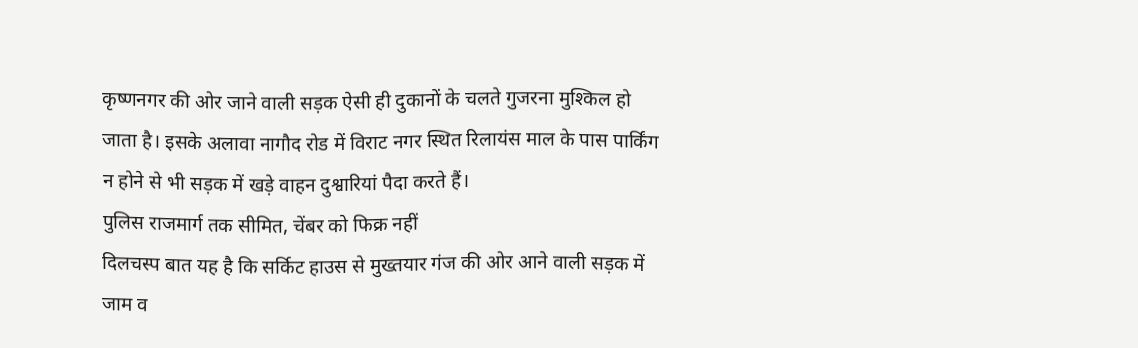कृष्णनगर की ओर जाने वाली सड़क ऐसी ही दुकानों के चलते गुजरना मुश्किल हो जाता है। इसके अलावा नागौद रोड में विराट नगर स्थित रिलायंस माल के पास पार्किंग न होने से भी सड़क में खड़े वाहन दुश्वारियां पैदा करते हैं।
पुलिस राजमार्ग तक सीमित, चेंबर को फिक्र नहीं
दिलचस्प बात यह है कि सर्किट हाउस से मुख्तयार गंज की ओर आने वाली सड़क में जाम व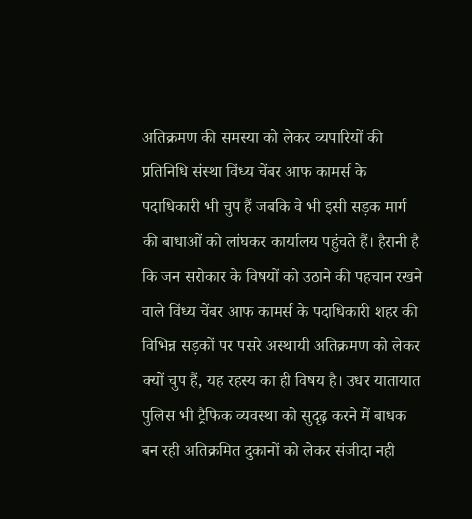अतिक्रमण की समस्या को लेकर व्यपारियों की प्रतिनिधि संस्था विंध्य चेंबर आफ कामर्स के पदाधिकारी भी चुप हैं जबकि वे भी इसी सड़क मार्ग की बाधाओं को लांघकर कार्यालय पहुंचते हैं। हैरानी है कि जन सरोकार के विषयों को उठाने की पहचान रखने वाले विंध्य चेंबर आफ कामर्स के पदाधिकारी शहर की विभिन्न सड़कों पर पसरे अस्थायी अतिक्रमण को लेकर क्यों चुप हैं, यह रहस्य का ही विषय है। उधर यातायात पुलिस भी ट्रैफिक व्यवस्था को सुदृढ़ करने में बाधक बन रही अतिक्रमित दुकानों को लेकर संजीदा नही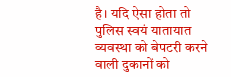है। यदि ऐसा होता तो पुलिस स्वयं यातायात व्यवस्था को बेपटरी करने वाली दुकानों को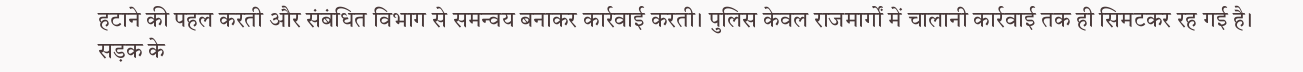हटाने की पहल करती और संबंधित विभाग से समन्वय बनाकर कार्रवाई करती। पुलिस केवल राजमार्गों में चालानी कार्रवाई तक ही सिमटकर रह गई है।
सड़क के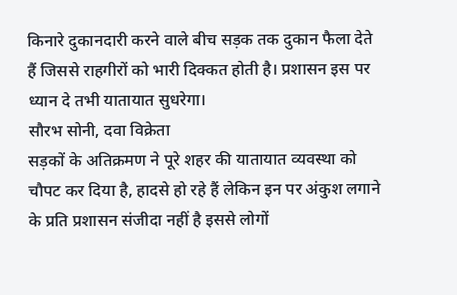किनारे दुकानदारी करने वाले बीच सड़क तक दुकान फैला देते हैं जिससे राहगीरों को भारी दिक्कत होती है। प्रशासन इस पर ध्यान दे तभी यातायात सुधरेगा।
सौरभ सोनी, दवा विक्रेता
सड़कों के अतिक्रमण ने पूरे शहर की यातायात व्यवस्था को चौपट कर दिया है, हादसे हो रहे हैं लेकिन इन पर अंकुश लगाने के प्रति प्रशासन संजीदा नहीं है इससे लोगों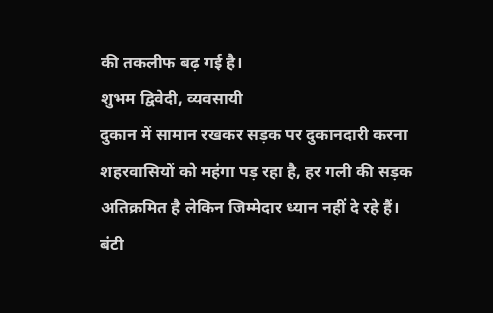की तकलीफ बढ़ गई है।
शुभम द्विवेदी, व्यवसायी
दुकान में सामान रखकर सड़क पर दुकानदारी करना शहरवासियों को महंगा पड़ रहा है, हर गली की सड़क अतिक्रमित है लेकिन जिम्मेदार ध्यान नहीं दे रहे हैं।
बंटी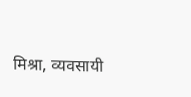मिश्रा, व्यवसायी